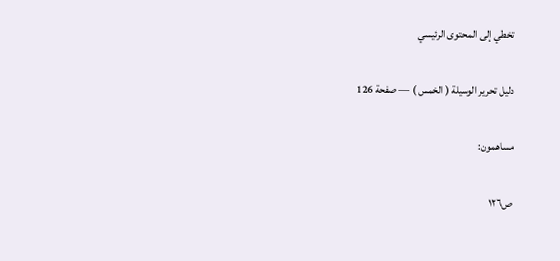تخطي إلى المحتوى الرئيسي

دليل تحرير الوسيلة ( الخمس ) — صفحة 126

مساهمون:

ص١٢٦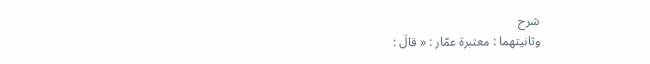شرح
وثانيتهما : معتبرة عمّار : « قالَ :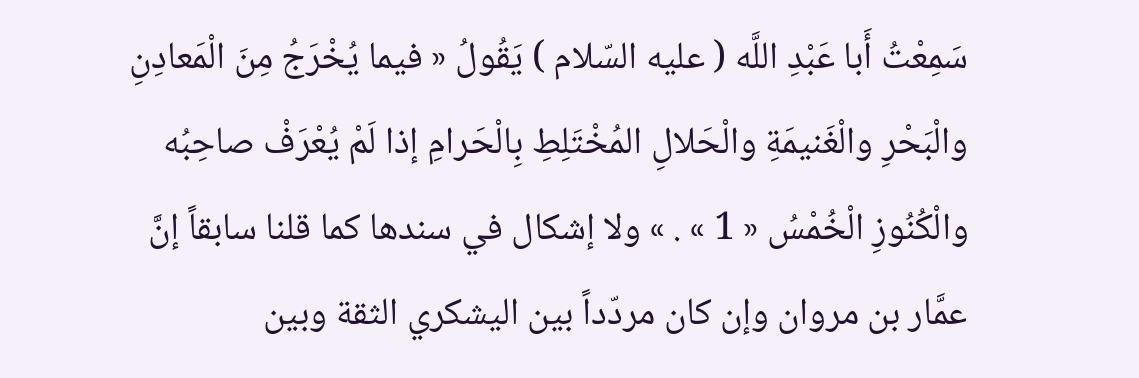سَمِعْتُ أَبا عَبْدِ اللَّه ( عليه السّلام ) يَقُولُ « فيما يُخْرَجُ مِنَ الْمَعادِنِ والْبَحْرِ والْغَنيمَةِ والْحَلالِ المُخْتَلِطِ بِالْحَرامِ إذا لَمْ يُعْرَفْ صاحِبُه والْكُنُوزِ الْخُمْسُ « 1 » . » ولا إشكال في سندها كما قلنا سابقاً إنَّ عمَّار بن مروان وإن كان مردّداً بين اليشكري الثقة وبين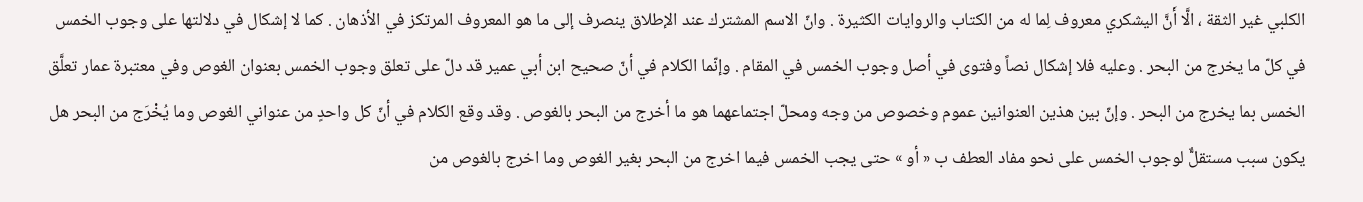الكلبي غير الثقة ، الَّا أَنَّ اليشكري معروف لِما له من الكتاب والروايات الكثيرة . وانّ الاسم المشترك عند الإطلاق ينصرف إلى ما هو المعروف المرتكز في الأذهان . كما لا إشكال في دلالتها على وجوب الخمس في كلّ ما يخرج من البحر . وعليه فلا إشكال نصاً وفتوى في أصل وجوب الخمس في المقام . وإنّما الكلام في أنّ صحيح ابن أبي عمير قد دلّ على تعلق وجوب الخمس بعنوان الغوص وفي معتبرة عمار تعلَّق الخمس بما يخرج من البحر . وإنّ بين هذين العنوانين عموم وخصوص من وجه ومحلّ اجتماعهما هو ما أخرج من البحر بالغوص . وقد وقع الكلام في أنّ كل واحدٍ من عنواني الغوص وما يُخْرَج من البحر هل يكون سبب مستقلٌّ لوجوب الخمس على نحو مفاد العطف ب « أو » حتى يجب الخمس فيما اخرج من البحر بغير الغوص وما اخرج بالغوص من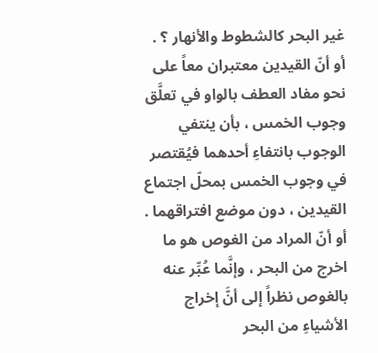غير البحر كالشطوط والأنهار ؟ . أو أنّ القيدين معتبران معاً على نحو مفاد العطف بالواو في تعلَّق وجوب الخمس ، بأن ينتفي الوجوب بانتفاءِ أحدهما فيُقتصر في وجوب الخمس بمحلّ اجتماع القيدين ، دون موضع افتراقهما . أو أنّ المراد من الغوص هو ما اخرج من البحر ، وإنَّما عُبِّر عنه بالغوص نظراً إلى أنَّ إخراج الأشياءِ من البحر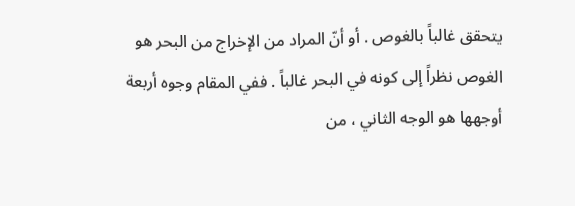يتحقق غالباً بالغوص . أو أنّ المراد من الإخراج من البحر هو الغوص نظراً إلى كونه في البحر غالباً . ففي المقام وجوه أربعة أوجهها هو الوجه الثاني ، من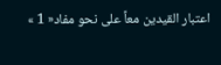اعتبار القيدين معاً على نحو مفاد« 1 »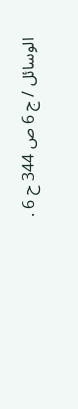الوسائل / ج 6 ص 344 ح 6 .